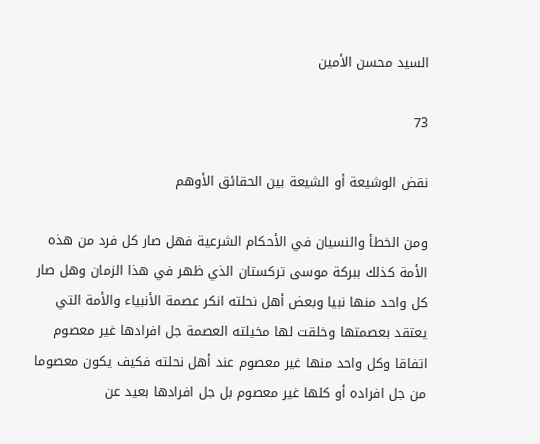السيد محسن الأمين

73

نقض الوشيعة أو الشيعة بين الحقائق الأوهم

ومن الخطأ والنسيان في الأحكام الشرعية فهل صار كل فرد من هذه الأمة كذلك ببركة موسى تركستان الذي ظهر في هذا الزمان وهل صار كل واحد منها نبيا وبعض أهل نحلته انكر عصمة الأنبياء والأمة التي يعتقد بعصمتها وخلقت لها مخيلته العصمة جل افرادها غير معصوم اتفاقا وكل واحد منها غير معصوم عند أهل نحلته فكيف يكون معصوما من جل افراده أو كلها غير معصوم بل جل افرادها بعيد عن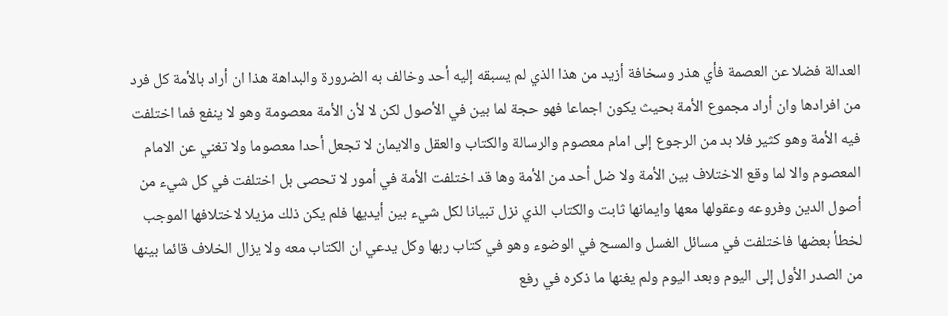العدالة فضلا عن العصمة فأي هذر وسخافة أزيد من هذا الذي لم يسبقه إليه أحد وخالف به الضرورة والبداهة هذا ان أراد بالأمة كل فرد من افرادها وان أراد مجموع الأمة بحيث يكون اجماعا فهو حجة لما بين في الأصول لكن لا لأن الأمة معصومة وهو لا ينفع فما اختلفت فيه الأمة وهو كثير فلا بد من الرجوع إلى امام معصوم والرسالة والكتاب والعقل والايمان لا تجعل أحدا معصوما ولا تغني عن الامام المعصوم والا لما وقع الاختلاف بين الأمة ولا ضل أحد من الأمة وها قد اختلفت الأمة في أمور لا تحصى بل اختلفت في كل شيء من أصول الدين وفروعه وعقولها معها وايمانها ثابت والكتاب الذي نزل تبيانا لكل شيء بين أيديها فلم يكن ذلك مزيلا لاختلافها الموجب لخطأ بعضها فاختلفت في مسائل الغسل والمسح في الوضوء وهو في كتاب ربها وكل يدعي ان الكتاب معه ولا يزال الخلاف قائما بينها من الصدر الأول إلى اليوم وبعد اليوم ولم يغنها ما ذكره في رفع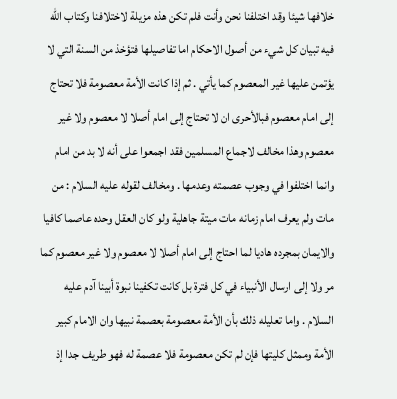خلافها شيئا وقد اختلفنا نحن وأنت فلم تكن هذه مزيلة لاختلافنا وكتاب اللّه فيه تبيان كل شيء من أصول الاحكام اما تفاصيلها فتؤخذ من السنة التي لا يؤتمن عليها غير المعصوم كما يأتي . ثم إذا كانت الأمة معصومة فلا تحتاج إلى امام معصوم فبالأحرى ان لا تحتاج إلى امام أصلا لا معصوم ولا غير معصوم وهذا مخالف لاجماع المسلمين فقد اجمعوا على أنه لا بد من امام وانما اختلفوا في وجوب عصمته وعدمها . ومخالف لقوله عليه السلام : من مات ولم يعرف امام زمانه مات ميتة جاهلية ولو كان العقل وحده عاصما كافيا والايمان بمجرده هاديا لما احتاج إلى امام أصلا لا معصوم ولا غير معصوم كما مر ولا إلى ارسال الأنبياء في كل فترة بل كانت تكفينا نبوة أبينا آدم عليه السلام . واما تعليله ذلك بأن الأمة معصومة بعصمة نبيها وان الامام كبير الأمة وممثل كليتها فإن لم تكن معصومة فلا عصمة له فهو طريف جدا إذ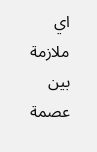اي ملازمة بين عصمة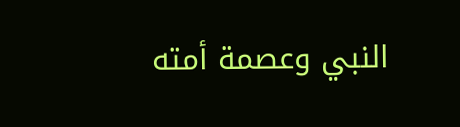النبي وعصمة أمته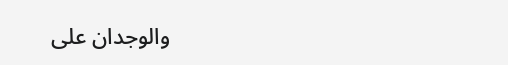والوجدان على